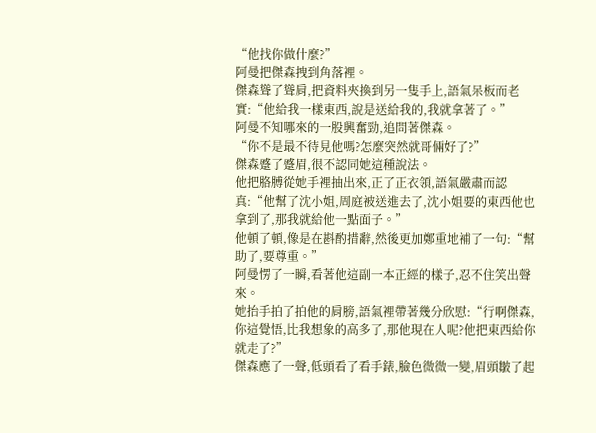“他找你做什麼?”
阿曼把傑森拽到角落裡。
傑森聳了聳肩,把資料夾換到另一隻手上,語氣呆板而老實:“他給我一樣東西,說是送給我的,我就拿著了。”
阿曼不知哪來的一股興奮勁,追問著傑森。
“你不是最不待見他嗎?怎麼突然就哥倆好了?”
傑森蹙了蹙眉,很不認同她這種說法。
他把胳膊從她手裡抽出來,正了正衣領,語氣嚴肅而認真:“他幫了沈小姐,周庭被送進去了,沈小姐要的東西他也拿到了,那我就給他一點面子。”
他頓了頓,像是在斟酌措辭,然後更加鄭重地補了一句:“幫助了,要尊重。”
阿曼愣了一瞬,看著他這副一本正經的樣子,忍不住笑出聲來。
她抬手拍了拍他的肩膀,語氣裡帶著幾分欣慰:“行啊傑森,你這覺悟,比我想象的高多了,那他現在人呢?他把東西給你就走了?”
傑森應了一聲,低頭看了看手錶,臉色微微一變,眉頭皺了起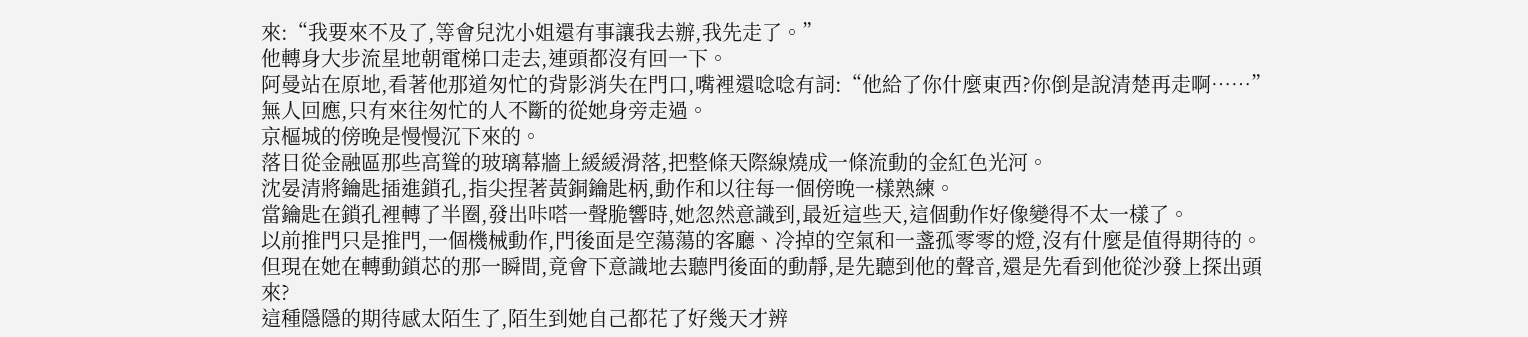來:“我要來不及了,等會兒沈小姐還有事讓我去辦,我先走了。”
他轉身大步流星地朝電梯口走去,連頭都沒有回一下。
阿曼站在原地,看著他那道匆忙的背影消失在門口,嘴裡還唸唸有詞:“他給了你什麼東西?你倒是說清楚再走啊……”
無人回應,只有來往匆忙的人不斷的從她身旁走過。
京樞城的傍晚是慢慢沉下來的。
落日從金融區那些高聳的玻璃幕牆上緩緩滑落,把整條天際線燒成一條流動的金紅色光河。
沈晏清將鑰匙插進鎖孔,指尖捏著黃銅鑰匙柄,動作和以往每一個傍晚一樣熟練。
當鑰匙在鎖孔裡轉了半圈,發出咔嗒一聲脆響時,她忽然意識到,最近這些天,這個動作好像變得不太一樣了。
以前推門只是推門,一個機械動作,門後面是空蕩蕩的客廳、冷掉的空氣和一盞孤零零的燈,沒有什麼是值得期待的。
但現在她在轉動鎖芯的那一瞬間,竟會下意識地去聽門後面的動靜,是先聽到他的聲音,還是先看到他從沙發上探出頭來?
這種隱隱的期待感太陌生了,陌生到她自己都花了好幾天才辨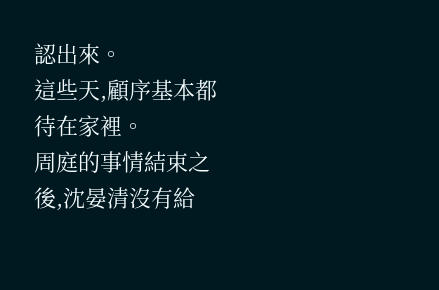認出來。
這些天,顧序基本都待在家裡。
周庭的事情結束之後,沈晏清沒有給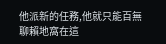他派新的任務,他就只能百無聊賴地窩在這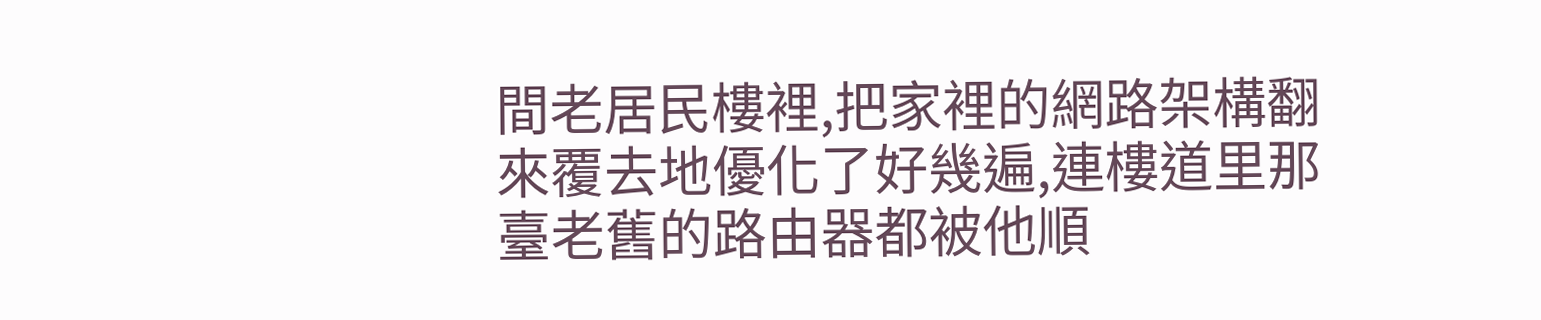間老居民樓裡,把家裡的網路架構翻來覆去地優化了好幾遍,連樓道里那臺老舊的路由器都被他順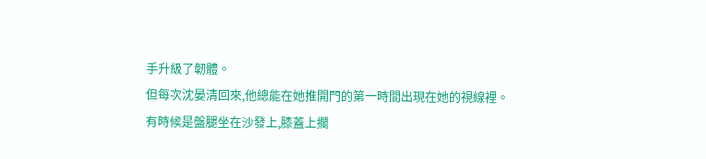手升級了韌體。
但每次沈晏清回來,他總能在她推開門的第一時間出現在她的視線裡。
有時候是盤腿坐在沙發上,膝蓋上擱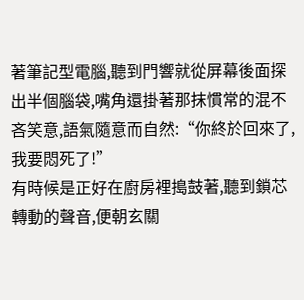著筆記型電腦,聽到門響就從屏幕後面探出半個腦袋,嘴角還掛著那抹慣常的混不吝笑意,語氣隨意而自然:“你終於回來了,我要悶死了!”
有時候是正好在廚房裡搗鼓著,聽到鎖芯轉動的聲音,便朝玄關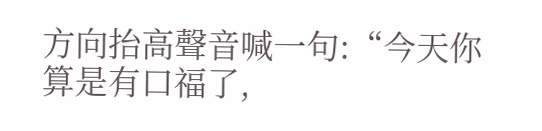方向抬高聲音喊一句:“今天你算是有口福了,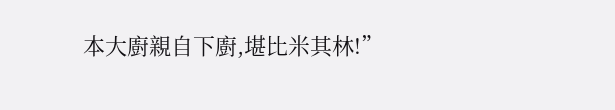本大廚親自下廚,堪比米其林!”